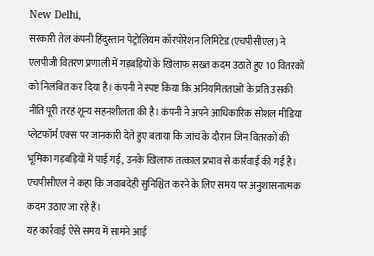New Delhi,
सरकारी तेल कंपनी हिंदुस्तान पेट्रोलियम कॉरपोरेशन लिमिटेड (एचपीसीएल) ने एलपीजी वितरण प्रणाली में गड़बड़ियों के खिलाफ सख्त कदम उठाते हुए 10 वितरकों को निलंबित कर दिया है। कंपनी ने स्पष्ट किया कि अनियमितताओं के प्रति उसकी नीति पूरी तरह शून्य सहनशीलता की है। कंपनी ने अपने आधिकारिक सोशल मीडिया प्लेटफॉर्म एक्स पर जानकारी देते हुए बताया कि जांच के दौरान जिन वितरकों की भूमिका गड़बड़ियों में पाई गई, उनके खिलाफ तत्काल प्रभाव से कार्रवाई की गई है। एचपीसीएल ने कहा कि जवाबदेही सुनिश्चित करने के लिए समय पर अनुशासनात्मक कदम उठाए जा रहे हैं।
यह कार्रवाई ऐसे समय में सामने आई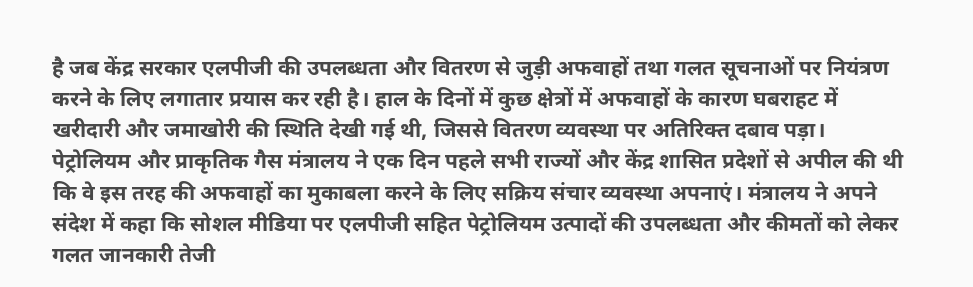है जब केंद्र सरकार एलपीजी की उपलब्धता और वितरण से जुड़ी अफवाहों तथा गलत सूचनाओं पर नियंत्रण करने के लिए लगातार प्रयास कर रही है। हाल के दिनों में कुछ क्षेत्रों में अफवाहों के कारण घबराहट में खरीदारी और जमाखोरी की स्थिति देखी गई थी, जिससे वितरण व्यवस्था पर अतिरिक्त दबाव पड़ा। पेट्रोलियम और प्राकृतिक गैस मंत्रालय ने एक दिन पहले सभी राज्यों और केंद्र शासित प्रदेशों से अपील की थी कि वे इस तरह की अफवाहों का मुकाबला करने के लिए सक्रिय संचार व्यवस्था अपनाएं। मंत्रालय ने अपने संदेश में कहा कि सोशल मीडिया पर एलपीजी सहित पेट्रोलियम उत्पादों की उपलब्धता और कीमतों को लेकर गलत जानकारी तेजी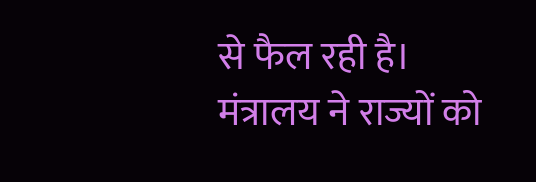से फैल रही है।
मंत्रालय ने राज्यों को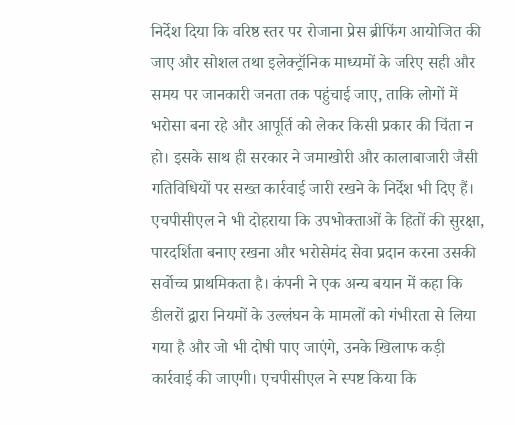निर्देश दिया कि वरिष्ठ स्तर पर रोजाना प्रेस ब्रीफिंग आयोजित की जाए और सोशल तथा इलेक्ट्रॉनिक माध्यमों के जरिए सही और समय पर जानकारी जनता तक पहुंचाई जाए, ताकि लोगों में भरोसा बना रहे और आपूर्ति को लेकर किसी प्रकार की चिंता न हो। इसके साथ ही सरकार ने जमाखोरी और कालाबाजारी जैसी गतिविधियों पर सख्त कार्रवाई जारी रखने के निर्देश भी दिए हैं। एचपीसीएल ने भी दोहराया कि उपभोक्ताओं के हितों की सुरक्षा, पारदर्शिता बनाए रखना और भरोसेमंद सेवा प्रदान करना उसकी सर्वोच्च प्राथमिकता है। कंपनी ने एक अन्य बयान में कहा कि डीलरों द्वारा नियमों के उल्लंघन के मामलों को गंभीरता से लिया गया है और जो भी दोषी पाए जाएंगे, उनके खिलाफ कड़ी कार्रवाई की जाएगी। एचपीसीएल ने स्पष्ट किया कि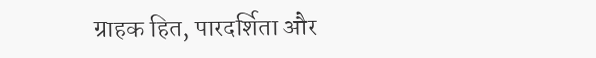ग्राहक हित, पारदर्शिता और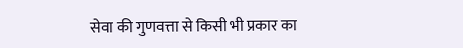सेवा की गुणवत्ता से किसी भी प्रकार का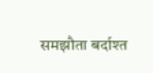समझौता बर्दाश्त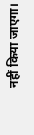नहीं किया जाएगा।